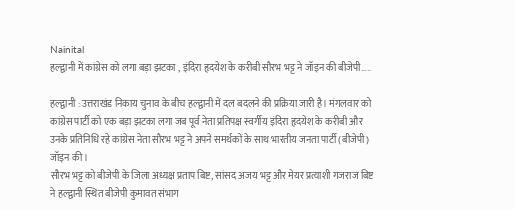Nainital
हल्द्वानी में कांग्रेस को लगा बड़ा झटका , इंदिरा हृदयेश के करीबी सौरभ भट्ट ने जॉइन की बीजेपी…..

हल्द्वानी : उत्तराखंड निकाय चुनाव के बीच हल्द्वानी में दल बदलने की प्रक्रिया जारी है। मंगलवार को कांग्रेस पार्टी को एक बड़ा झटका लगा जब पूर्व नेता प्रतिपक्ष स्वर्गीय इंदिरा हृदयेश के करीबी और उनके प्रतिनिधि रहे कांग्रेस नेता सौरभ भट्ट ने अपने समर्थकों के साथ भारतीय जनता पार्टी (बीजेपी) जॉइन की।
सौरभ भट्ट को बीजेपी के जिला अध्यक्ष प्रताप बिष्ट, सांसद अजय भट्ट और मेयर प्रत्याशी गजराज बिष्ट ने हल्द्वानी स्थित बीजेपी कुमावत संभाग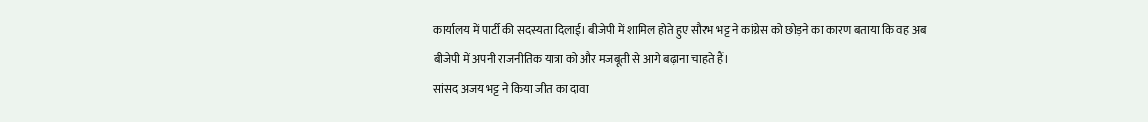कार्यालय में पार्टी की सदस्यता दिलाई। बीजेपी में शामिल होते हुए सौरभ भट्ट ने कांग्रेस को छोड़ने का कारण बताया कि वह अब बीजेपी में अपनी राजनीतिक यात्रा को और मजबूती से आगे बढ़ाना चाहते हैं।
सांसद अजय भट्ट ने किया जीत का दावा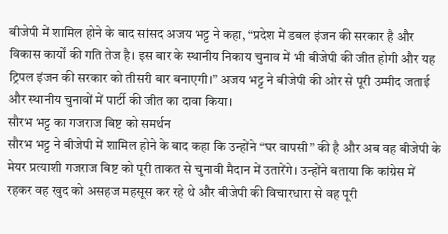बीजेपी में शामिल होने के बाद सांसद अजय भट्ट ने कहा, “प्रदेश में डबल इंजन की सरकार है और विकास कार्यों की गति तेज है। इस बार के स्थानीय निकाय चुनाव में भी बीजेपी की जीत होगी और यह ट्रिपल इंजन की सरकार को तीसरी बार बनाएगी।” अजय भट्ट ने बीजेपी की ओर से पूरी उम्मीद जताई और स्थानीय चुनावों में पार्टी की जीत का दावा किया।
सौरभ भट्ट का गजराज बिष्ट को समर्थन
सौरभ भट्ट ने बीजेपी में शामिल होने के बाद कहा कि उन्होंने “घर वापसी” की है और अब वह बीजेपी के मेयर प्रत्याशी गजराज बिष्ट को पूरी ताकत से चुनावी मैदान में उतारेंगे। उन्होंने बताया कि कांग्रेस में रहकर वह खुद को असहज महसूस कर रहे थे और बीजेपी की विचारधारा से वह पूरी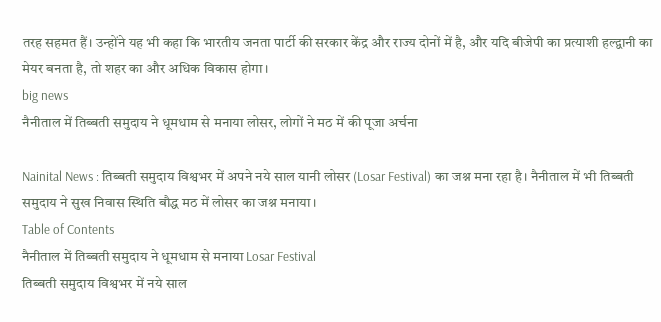तरह सहमत हैं। उन्होंने यह भी कहा कि भारतीय जनता पार्टी की सरकार केंद्र और राज्य दोनों में है, और यदि बीजेपी का प्रत्याशी हल्द्वानी का मेयर बनता है, तो शहर का और अधिक विकास होगा।
big news
नैनीताल में तिब्बती समुदाय ने धूमधाम से मनाया लोसर, लोगों ने मठ में की पूजा अर्चना

Nainital News : तिब्बती समुदाय विश्वभर में अपने नये साल यानी लोसर (Losar Festival) का जश्न मना रहा है। नैनीताल में भी तिब्बती समुदाय ने सुख निवास स्थिति बौद्ध मठ में लोसर का जश्न मनाया।
Table of Contents
नैनीताल में तिब्बती समुदाय ने धूमधाम से मनाया Losar Festival
तिब्बती समुदाय विश्वभर में नये साल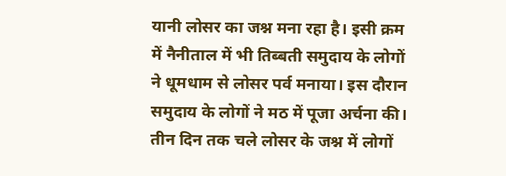यानी लोसर का जश्न मना रहा है। इसी क्रम में नैनीताल में भी तिब्बती समुदाय के लोगों ने धूमधाम से लोसर पर्व मनाया। इस दौरान समुदाय के लोगों ने मठ में पूजा अर्चना की। तीन दिन तक चले लोसर के जश्न में लोगों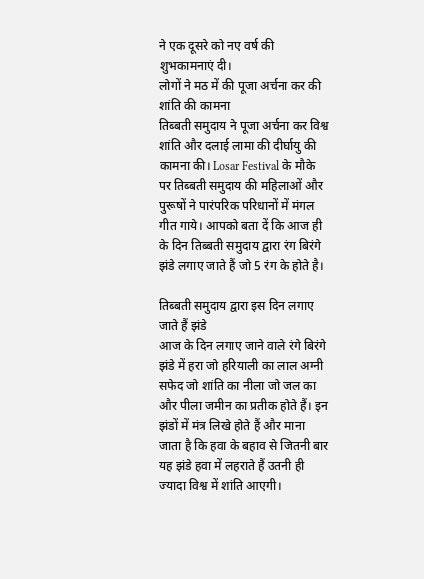ने एक दूसरे को नए वर्ष की शुभकामनाएं दी।
लोगों ने मठ में की पूजा अर्चना कर की शांति की कामना
तिब्बती समुदाय ने पूजा अर्चना कर विश्व शांति और दलाई लामा की दीर्घायु की कामना की। Losar Festival के मौके पर तिब्बती समुदाय की महिलाओं और पुरूषों ने पारंपरिक परिधानों में मंगल गीत गाये। आपको बता दें कि आज ही के दिन तिब्बती समुदाय द्वारा रंग बिरंगे झंडे लगाए जाते हैं जो 5 रंग के होते है।

तिब्बती समुदाय द्वारा इस दिन लगाए जाते हैं झंडे
आज के दिन लगाए जाने वाले रंगे बिरंगे झंडे में हरा जो हरियाली का लाल अग्नी सफेद जो शांति का नीला जो जल का और पीला जमीन का प्रतीक होते हैं। इन झंडों में मंत्र लिखे होते हैं और माना जाता है कि हवा के बहाव से जितनी बार यह झंडे हवा में लहराते हैं उतनी ही ज्यादा विश्व में शांति आएगी।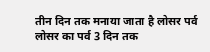तीन दिन तक मनाया जाता है लोसर पर्व
लोसर का पर्व 3 दिन तक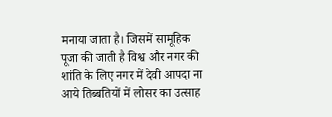मनाया जाता है। जिसमें सामूहिक पूजा की जाती है विश्व और नगर की शांति के लिए नगर में देवी आपदा ना आये तिब्बतियों में लोसर का उत्साह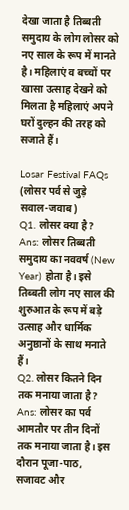देखा जाता है तिब्बती समुदाय के लोग लोसर को नए साल के रूप में मानते है। महिलाएं व बच्चों पर खासा उत्साह देखने को मिलता है महिलाएं अपने घरों दुल्हन की तरह को सजाते हैं।

Losar Festival FAQs (लोसर पर्व से जुड़े सवाल-जवाब)
Q1. लोसर क्या है?
Ans: लोसर तिब्बती समुदाय का नववर्ष (New Year) होता है। इसे तिब्बती लोग नए साल की शुरुआत के रूप में बड़े उत्साह और धार्मिक अनुष्ठानों के साथ मनाते हैं।
Q2. लोसर कितने दिन तक मनाया जाता है?
Ans: लोसर का पर्व आमतौर पर तीन दिनों तक मनाया जाता है। इस दौरान पूजा-पाठ, सजावट और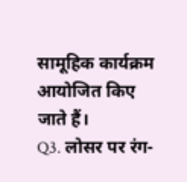सामूहिक कार्यक्रम आयोजित किए जाते हैं।
Q3. लोसर पर रंग-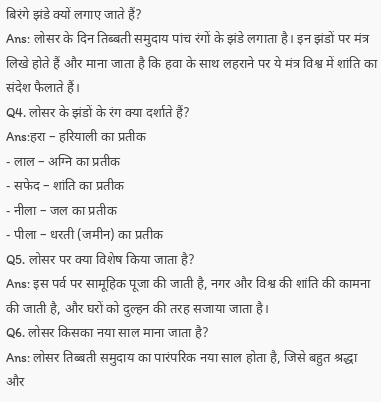बिरंगे झंडे क्यों लगाए जाते हैं?
Ans: लोसर के दिन तिब्बती समुदाय पांच रंगों के झंडे लगाता है। इन झंडों पर मंत्र लिखे होते हैं और माना जाता है कि हवा के साथ लहराने पर ये मंत्र विश्व में शांति का संदेश फैलाते हैं।
Q4. लोसर के झंडों के रंग क्या दर्शाते हैं?
Ans:हरा – हरियाली का प्रतीक
- लाल – अग्नि का प्रतीक
- सफेद – शांति का प्रतीक
- नीला – जल का प्रतीक
- पीला – धरती (जमीन) का प्रतीक
Q5. लोसर पर क्या विशेष किया जाता है?
Ans: इस पर्व पर सामूहिक पूजा की जाती है, नगर और विश्व की शांति की कामना की जाती है, और घरों को दुल्हन की तरह सजाया जाता है।
Q6. लोसर किसका नया साल माना जाता है?
Ans: लोसर तिब्बती समुदाय का पारंपरिक नया साल होता है, जिसे बहुत श्रद्धा और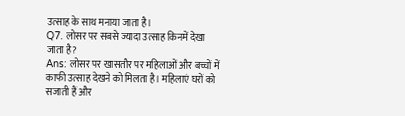उत्साह के साथ मनाया जाता है।
Q7. लोसर पर सबसे ज्यादा उत्साह किनमें देखा जाता है?
Ans: लोसर पर खासतौर पर महिलाओं और बच्चों में काफी उत्साह देखने को मिलता है। महिलाएं घरों को सजाती हैं और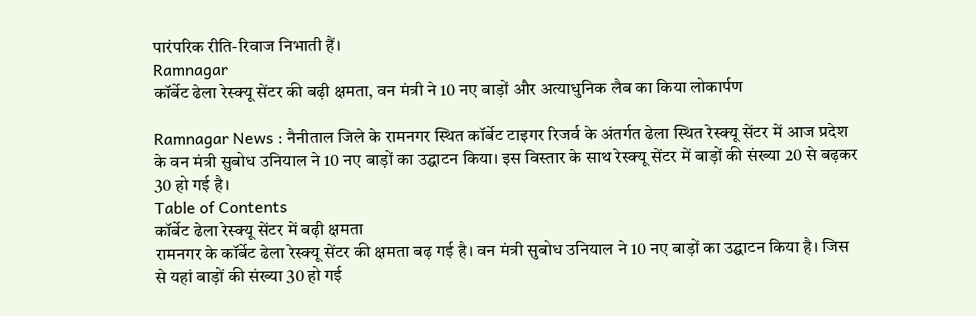पारंपरिक रीति-रिवाज निभाती हैं।
Ramnagar
कॉर्बेट ढेला रेस्क्यू सेंटर की बढ़ी क्षमता, वन मंत्री ने 10 नए बाड़ों और अत्याधुनिक लैब का किया लोकार्पण

Ramnagar News : नैनीताल जिले के रामनगर स्थित कॉर्बेट टाइगर रिजर्व के अंतर्गत ढेला स्थित रेस्क्यू सेंटर में आज प्रदेश के वन मंत्री सुबोध उनियाल ने 10 नए बाड़ों का उद्घाटन किया। इस विस्तार के साथ रेस्क्यू सेंटर में बाड़ों की संख्या 20 से बढ़कर 30 हो गई है।
Table of Contents
कॉर्बेट ढेला रेस्क्यू सेंटर में बढ़ी क्षमता
रामनगर के कॉर्बेट ढेला रेस्क्यू सेंटर की क्षमता बढ़ गई है। वन मंत्री सुबोध उनियाल ने 10 नए बाड़ों का उद्घाटन किया है। जिस से यहां बाड़ों की संख्या 30 हो गई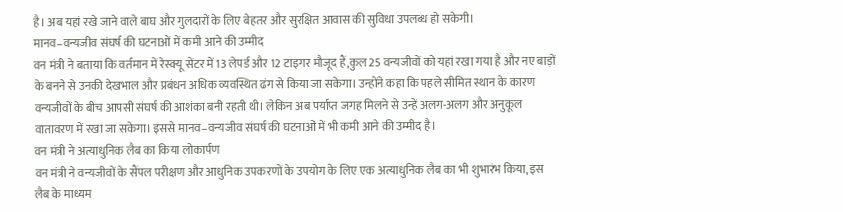है। अब यहां रखे जाने वाले बाघ और गुलदारों के लिए बेहतर और सुरक्षित आवास की सुविधा उपलब्ध हो सकेगी।
मानव–वन्यजीव संघर्ष की घटनाओं में कमी आने की उम्मीद
वन मंत्री ने बताया कि वर्तमान में रेस्क्यू सेंटर में 13 लेपर्ड और 12 टाइगर मौजूद हैं,कुल 25 वन्यजीवों को यहां रखा गया है और नए बाड़ों के बनने से उनकी देखभाल और प्रबंधन अधिक व्यवस्थित ढंग से किया जा सकेगा। उन्होंने कहा कि पहले सीमित स्थान के कारण वन्यजीवों के बीच आपसी संघर्ष की आशंका बनी रहती थी। लेकिन अब पर्याप्त जगह मिलने से उन्हें अलग-अलग और अनुकूल वातावरण में रखा जा सकेगा। इससे मानव–वन्यजीव संघर्ष की घटनाओं में भी कमी आने की उम्मीद है।
वन मंत्री ने अत्याधुनिक लैब का किया लोकार्पण
वन मंत्री ने वन्यजीवों के सैंपल परीक्षण और आधुनिक उपकरणों के उपयोग के लिए एक अत्याधुनिक लैब का भी शुभारंभ किया, इस लैब के माध्यम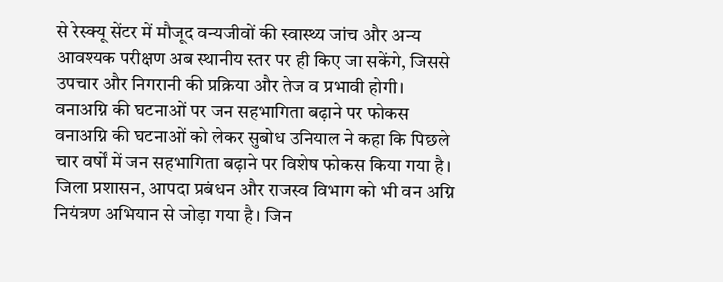से रेस्क्यू सेंटर में मौजूद वन्यजीवों की स्वास्थ्य जांच और अन्य आवश्यक परीक्षण अब स्थानीय स्तर पर ही किए जा सकेंगे, जिससे उपचार और निगरानी की प्रक्रिया और तेज व प्रभावी होगी।
वनाअग्नि की घटनाओं पर जन सहभागिता बढ़ाने पर फोकस वनाअग्नि की घटनाओं को लेकर सुबोध उनियाल ने कहा कि पिछले चार वर्षों में जन सहभागिता बढ़ाने पर विशेष फोकस किया गया है। जिला प्रशासन, आपदा प्रबंधन और राजस्व विभाग को भी वन अग्नि नियंत्रण अभियान से जोड़ा गया है। जिन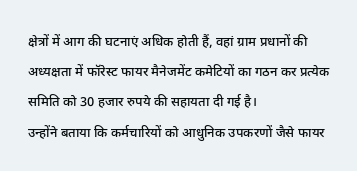क्षेत्रों में आग की घटनाएं अधिक होती हैं, वहां ग्राम प्रधानों की अध्यक्षता में फॉरेस्ट फायर मैनेजमेंट कमेटियों का गठन कर प्रत्येक समिति को 30 हजार रुपये की सहायता दी गई है।
उन्होंने बताया कि कर्मचारियों को आधुनिक उपकरणों जैसे फायर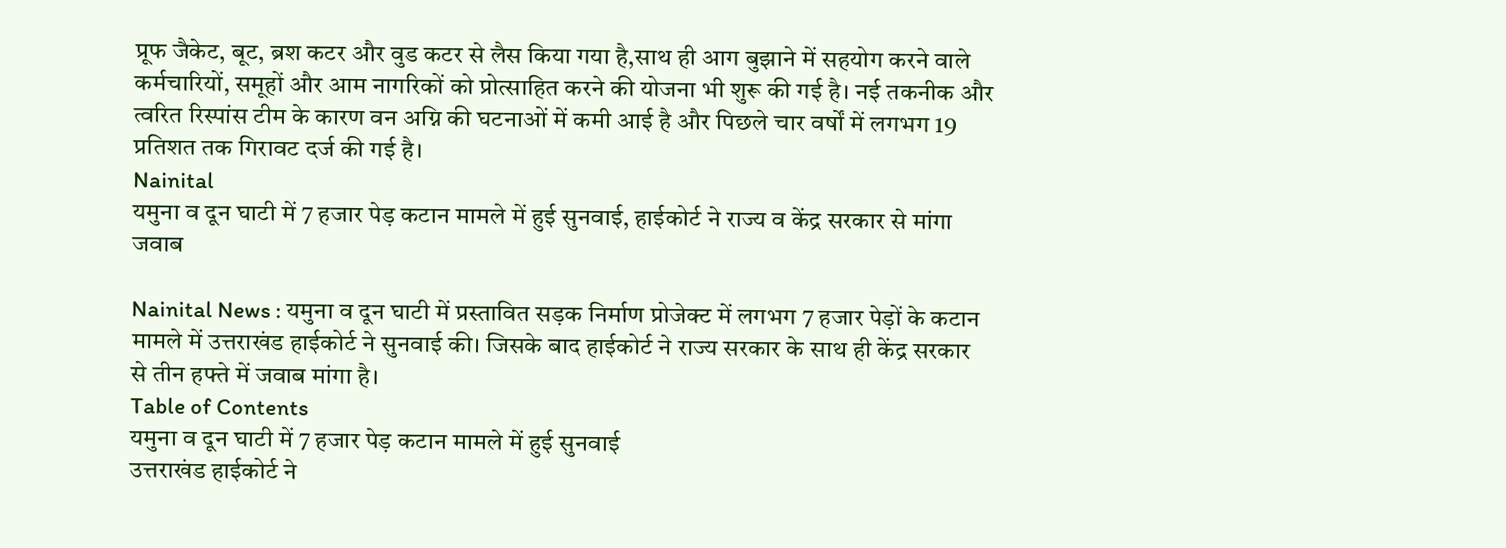प्रूफ जैकेट, बूट, ब्रश कटर और वुड कटर से लैस किया गया है,साथ ही आग बुझाने में सहयोग करने वाले कर्मचारियों, समूहों और आम नागरिकों को प्रोत्साहित करने की योजना भी शुरू की गई है। नई तकनीक और त्वरित रिस्पांस टीम के कारण वन अग्नि की घटनाओं में कमी आई है और पिछले चार वर्षों में लगभग 19 प्रतिशत तक गिरावट दर्ज की गई है।
Nainital
यमुना व दून घाटी में 7 हजार पेड़ कटान मामले में हुई सुनवाई, हाईकोर्ट ने राज्य व केंद्र सरकार से मांगा जवाब

Nainital News : यमुना व दून घाटी में प्रस्तावित सड़क निर्माण प्रोजेक्ट में लगभग 7 हजार पेड़ों के कटान मामले में उत्तराखंड हाईकोर्ट ने सुनवाई की। जिसके बाद हाईकोर्ट ने राज्य सरकार के साथ ही केंद्र सरकार से तीन हफ्ते में जवाब मांगा है।
Table of Contents
यमुना व दून घाटी में 7 हजार पेड़ कटान मामले में हुई सुनवाई
उत्तराखंड हाईकोर्ट ने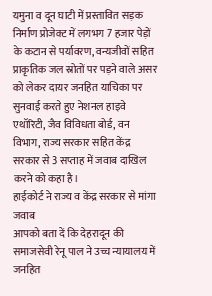यमुना व दून घाटी में प्रस्तावित सड़क निर्माण प्रोजेक्ट में लगभग 7 हजार पेड़ों के कटान से पर्यावरण, वन्यजीवों सहित प्राकृतिक जल स्रोतों पर पड़ने वाले असर को लेकर दायर जनहित याचिका पर सुनवाई करते हुए नेशनल हाइवे एथॉरिटी, जैव विविधता बोर्ड, वन विभाग, राज्य सरकार सहित केंद्र सरकार से 3 सप्ताह में जवाब दाखिल करने को कहा है।
हाईकोर्ट ने राज्य व केंद्र सरकार से मांगा जवाब
आपको बता दें कि देहरादून की समाजसेवी रेनू पाल ने उच्च न्यायालय में जनहित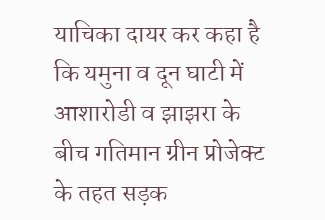याचिका दायर कर कहा है कि यमुना व दून घाटी में आशारोडी व झाझरा के बीच गतिमान ग्रीन प्रोजेक्ट के तहत सड़क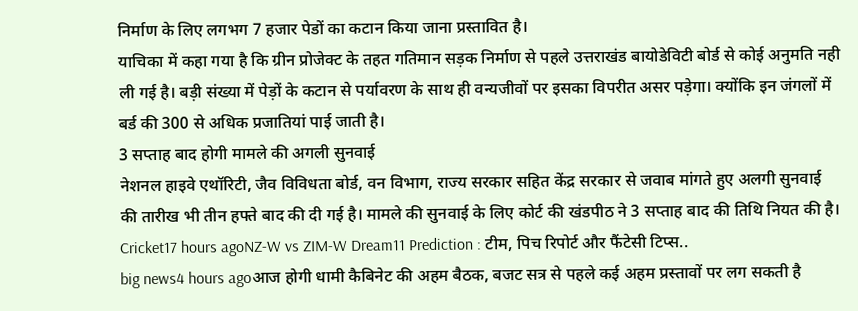निर्माण के लिए लगभग 7 हजार पेडों का कटान किया जाना प्रस्तावित है।
याचिका में कहा गया है कि ग्रीन प्रोजेक्ट के तहत गतिमान सड़क निर्माण से पहले उत्तराखंड बायोडेविटी बोर्ड से कोई अनुमति नही ली गई है। बड़ी संख्या में पेड़ों के कटान से पर्यावरण के साथ ही वन्यजीवों पर इसका विपरीत असर पड़ेगा। क्योंकि इन जंगलों में बर्ड की 300 से अधिक प्रजातियां पाई जाती है।
3 सप्ताह बाद होगी मामले की अगली सुनवाई
नेशनल हाइवे एथॉरिटी, जैव विविधता बोर्ड, वन विभाग, राज्य सरकार सहित केंद्र सरकार से जवाब मांगते हुए अलगी सुनवाई की तारीख भी तीन हफ्ते बाद की दी गई है। मामले की सुनवाई के लिए कोर्ट की खंडपीठ ने 3 सप्ताह बाद की तिथि नियत की है।
Cricket17 hours agoNZ-W vs ZIM-W Dream11 Prediction : टीम, पिच रिपोर्ट और फैंटेसी टिप्स..
big news4 hours agoआज होगी धामी कैबिनेट की अहम बैठक, बजट सत्र से पहले कई अहम प्रस्तावों पर लग सकती है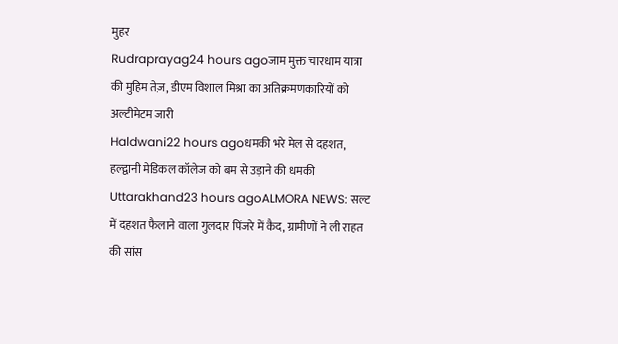मुहर
Rudraprayag24 hours agoजाम मुक्त चारधाम यात्रा की मुहिम तेज़, डीएम विशाल मिश्रा का अतिक्रमणकारियों को अल्टीमेटम जारी
Haldwani22 hours agoधमकी भरे मेल से दहशत, हल्द्वानी मेडिकल कॉलेज को बम से उड़ाने की धमकी
Uttarakhand23 hours agoALMORA NEWS: सल्ट में दहशत फैलाने वाला गुलदार पिंजरे में कैद, ग्रामीणों ने ली राहत की सांस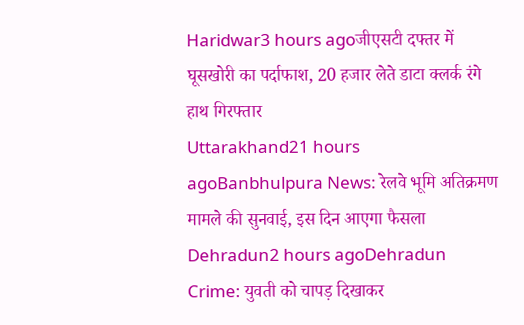Haridwar3 hours agoजीएसटी दफ्तर में घूसखोरी का पर्दाफाश, 20 हजार लेते डाटा क्लर्क रंगे हाथ गिरफ्तार
Uttarakhand21 hours agoBanbhulpura News: रेलवे भूमि अतिक्रमण मामले की सुनवाई, इस दिन आएगा फैसला
Dehradun2 hours agoDehradun Crime: युवती को चापड़ दिखाकर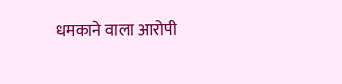धमकाने वाला आरोपी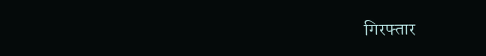गिरफ्तार